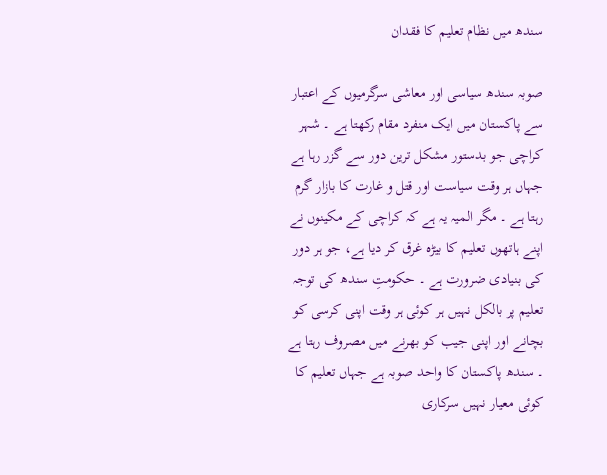سندھ میں نظام تعلیم کا فقدان

صوبہ سندھ سیاسی اور معاشی سرگرمیوں کے اعتبار سے پاکستان میں ایک منفرد مقام رکھتا ہے ۔ شہر کراچی جو بدستور مشکل ترین دور سے گزر رہا ہے جہاں ہر وقت سیاست اور قتل و غارت کا بازار گرم رہتا ہے ۔ مگر المیہ یہ ہے کہ کراچی کے مکینوں نے اپنے ہاتھوں تعلیم کا بیڑہ غرق کر دیا ہے، جو ہر دور کی بنیادی ضرورت ہے ۔ حکومتِ سندھ کی توجہ تعلیم پر بالکل نہیں ہر کوئی ہر وقت اپنی کرسی کو بچانے اور اپنی جیب کو بھرنے میں مصروف رہتا ہے ۔ سندھ پاکستان کا واحد صوبہ ہے جہاں تعلیم کا کوئی معیار نہیں سرکاری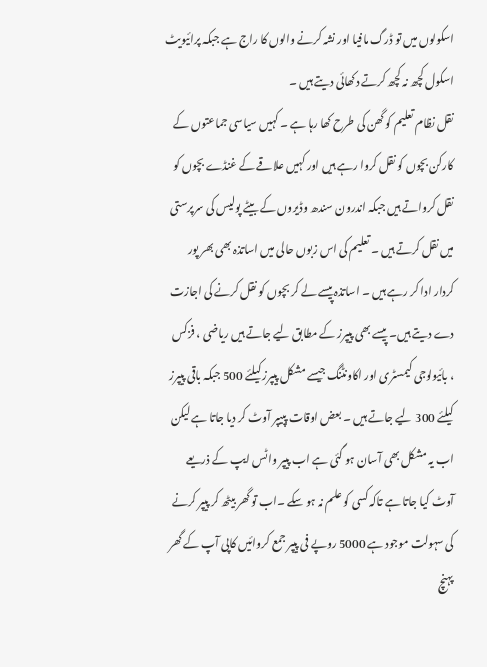اسکولوں میں تو ڈرگ مافیا اور نشہ کرنے والوں کا راج ہے جبکہ پرائیویٹ اسکول کچھ نہ کچھ کرتے دکھائی دیتے ہیں ۔
نقل نظام تعلیم کو گھن کی طرح کھا رہا ہے ۔ کہیں سیاسی جماعتوں کے کارکن بچوں کو نقل کروا رہے ہیں اور کہیں علاقے کے غنڈے بچوں کو نقل کرواتے ہیں جبکہ اندرون سندھ وڈیروں کے بیٹے پولیس کی سرپرستی میں نقل کرتے ہیں ۔ تعلیم کی اس زبوں حالی میں اساتذہ بھی بھر پور کردار ادا کر رہے ہیں ۔ اساتذہ پیسے لے کر بچوں کو نقل کرنے کی اجازت دے دیتے ہیں۔ پیسے بھی پیپرز کے مطابق لیے جاتے ہیں ریاضی ، فزکس ، بائیولوجی کیمسٹری اور اکاونٹنگ جیسے مشکل پیپرز کیلئے 500 جبکہ باقی پیپرز کیلئے 300 لیے جاتے ہیں ۔ بعض اوقات پپیپر آوٹ کر دیا جاتا ہے لیکن اب یہ مشکل بھی آسان ہو گئی ہے اب پیپر واٹس ایپ کے ذریعے آوٹ کیا جاتا ہے تاکہ کسی کو علم نہ ہو سکے ۔اب تو گھر بیٹھ کر پیپر کرنے کی سہولت موجود ہے 5000 روپے فی پیپر جمع کروائیں کاپی آپ کے گھر پہنچ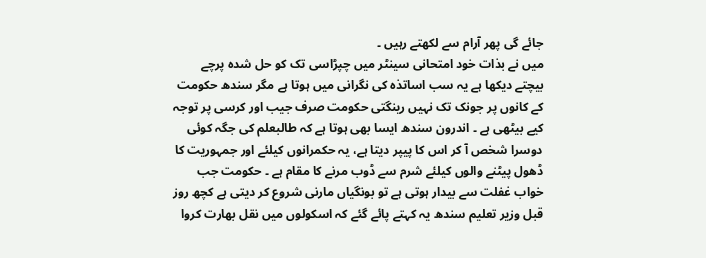جائے گی پھر آرام سے لکھتے رہیں ۔
میں نے بذات خود امتحانی سینٹر میں چپڑاسی تک کو حل شدہ پرچے بیچتے دیکھا ہے یہ سب اساتذہ کی نگرانی میں ہوتا ہے مگر سندھ حکومت کے کانوں پر جونک تک نہیں رینگتی حکومت صرف جیب اور کرسی پر توجہ کیے بیٹھی ہے ۔ اندرون سندھ ایسا بھی ہوتا ہے کہ طالبعلم کی جگہ کوئی دوسرا شخص آ کر اس کا پیپر دیتا ہے، یہ حکمرانوں کیلئے اور جمہوریت کا ڈھول پیٹنے والوں کیلئے شرم سے ڈوب مرنے کا مقام ہے ۔ حکومت جب خواب غفلت سے بیدار ہوتی ہے تو بونگیاں مارنی شروع کر دیتی ہے کچھ روز قبل وزیر تعلیم سندھ یہ کہتے پائے گئے کہ اسکولوں میں نقل بھارت کروا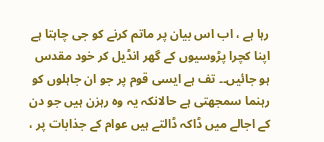رہا ہے ، اب اس بیان پر ماتم کرنے کو جی چاہتا ہے اپنا کچرا پڑوسیوں کے گھر انڈیل کر خود مقدس ہو جائیں۔۔ تف ہے ایسی قوم پر جو ان جاہلوں کو رہنما سمجھتی ہے حالانکہ یہ وہ رہزن ہیں جو دن کے اجالے میں ڈاکہ ڈالتے ہیں عوام کے جذابات پر ،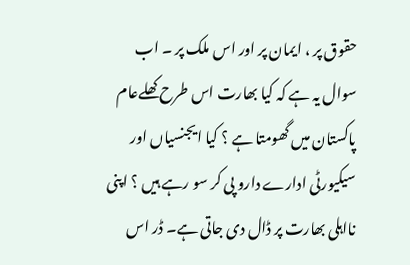حقوق پر ، ایمان پر اور اس ملک پر ۔ اب سوال یہ ہے کہ کیا بھارت اس طرح کھلےعام پاکستان میں گھومتا ہے ؟ کیا ایجنسیاں اور سیکیورٹی ادارے دارو پی کر سو رہے ہیں ؟ اپنی نااہلی بھارت پر ڈال دی جاتی ہے۔ ڈر اس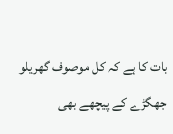بات کا ہے کہ کل موصوف گھریلو جھگڑے کے پیچھے بھی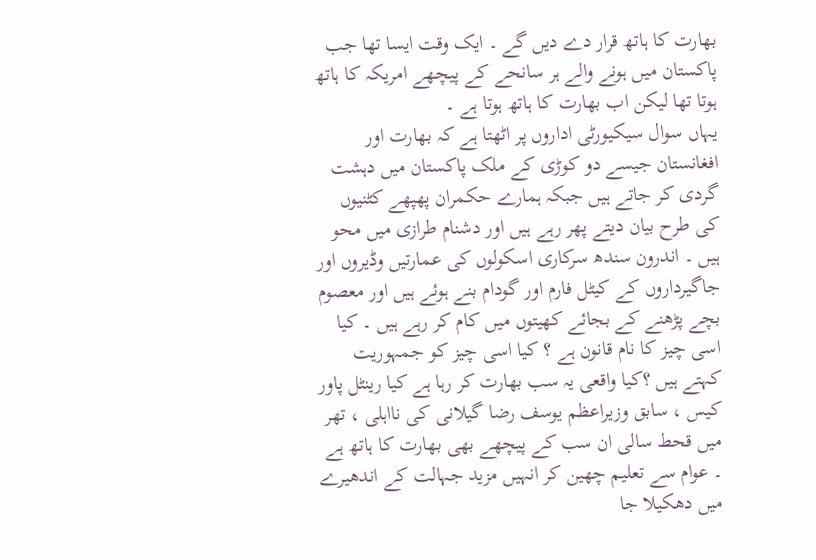بھارت کا ہاتھ قرار دے دیں گے ۔ ایک وقت ایسا تھا جب پاکستان میں ہونے والے ہر سانحے کے پیچھے امریکہ کا ہاتھ ہوتا تھا لیکن اب بھارت کا ہاتھ ہوتا ہے ۔
یہاں سوال سیکیورٹی اداروں پر اٹھتا ہے کہ بھارت اور افغانستان جیسے دو کوڑی کے ملک پاکستان میں دہشت گردی کر جاتے ہیں جبکہ ہمارے حکمران پھپھے کٹنیوں کی طرح بیان دیتے پھر رہے ہیں اور دشنام طرازی میں محو ہیں ۔ اندرون سندھ سرکاری اسکولوں کی عمارتیں وڈیروں اور جاگیرداروں کے کیٹل فارم اور گودام بنے ہوئے ہیں اور معصوم بچے پڑھنے کے بجائے کھیتوں میں کام کر رہے ہیں ۔ کیا اسی چیز کا نام قانون ہے ؟ کیا اسی چیز کو جمہوریت کہتے ہیں ؟کیا واقعی یہ سب بھارت کر رہا ہے کیا رینٹل پاور کیس ، سابق وزیراعظم یوسف رضا گیلانی کی نااہلی ، تھر میں قحط سالی ان سب کے پیچھے بھی بھارت کا ہاتھ ہے ۔ عوام سے تعلیم چھین کر انہیں مزید جہالت کے اندھیرے میں دھکیلا جا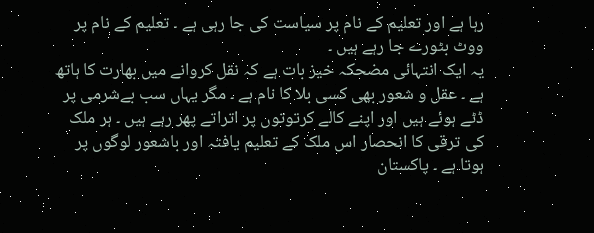رہا ہے اور تعلیم کے نام پر سیاست کی جا رہی ہے ۔ تعلیم کے نام پر ووٹ بٹورے جا رہے ہیں ۔
یہ ایک انتہائی مضحکہ خیز بات ہے کہ نقل کروانے میں بھارت کا ہاتھ ہے ۔ عقل و شعور بھی کسی بلا کا نام ہے ۔ مگر یہاں سب بےشرمی پر ڈٹے ہوئے ہیں اور اپنے کالے کرتوتوں پر اتراتے پھر رہے ہیں ۔ ہر ملک کی ترقی کا انحصار اس ملک کے تعلیم یافتہ اور باشعور لوگوں پر ہوتا ہے ۔ پاکستان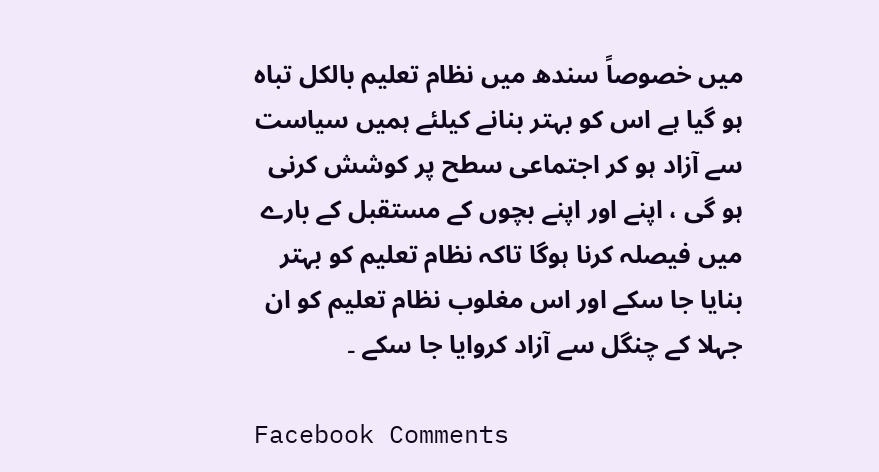میں خصوصاً سندھ میں نظام تعلیم بالکل تباہ ہو گیا ہے اس کو بہتر بنانے کیلئے ہمیں سیاست سے آزاد ہو کر اجتماعی سطح پر کوشش کرنی ہو گی ، اپنے اور اپنے بچوں کے مستقبل کے بارے میں فیصلہ کرنا ہوگا تاکہ نظام تعلیم کو بہتر بنایا جا سکے اور اس مغلوب نظام تعلیم کو ان جہلا کے چنگل سے آزاد کروایا جا سکے ۔

Facebook Comments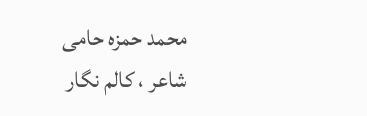محمد حمزہ حامی
شاعر ، کالم نگار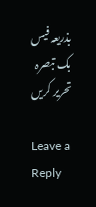بذریعہ فیس بک تبصرہ تحریر کریں

Leave a Reply